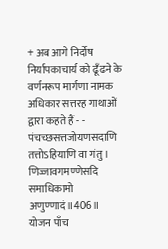+ अब आगे निर्दोष निर्यापकाचार्य को ढूँढने के वर्णनरूप मार्गणा नामक अधिकार सत्तरह गाथाओं द्वारा कहते हैं - -
पंचच्छसत्तजोयणसदाणि तत्तोऽहियाणि वा गंतु ।
णिज्जावगमण्णेसदि समाधिकामो अणुण्णादं॥406॥
योजन पाँच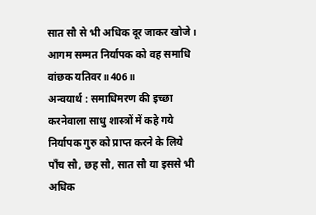सात सौ से भी अधिक दूर जाकर खोजे ।
आगम सम्मत निर्यापक को वह समाधि वांछक यतिवर॥406॥
अन्वयार्थ : समाधिमरण की इच्छा करनेवाला साधु शास्त्रों में कहे गये निर्यापक गुरु को प्राप्त करने के लिये पाँच सौ, छह सौ, सात सौ या इससे भी अधिक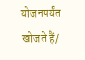योजनपर्यंत खोजते हैं/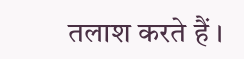तलाश करते हैं ।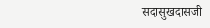सदासुखदासजी